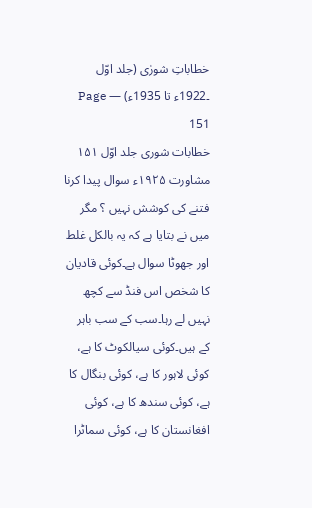خطاباتِ شورٰی (جلد اوّل ۔1922ء تا 1935ء) — Page 151
خطابات شوری جلد اوّل ۱۵۱ مشاورت ۱۹۲۵ء سوال پیدا کرنا فتنے کی کوشش نہیں ؟ مگر میں نے بتایا ہے کہ یہ بالکل غلط اور جھوٹا سوال ہے۔کوئی قادیان کا شخص اس فنڈ سے کچھ نہیں لے رہا۔سب کے سب باہر کے ہیں۔کوئی سیالکوٹ کا ہے، کوئی لاہور کا ہے، کوئی بنگال کا ہے، کوئی سندھ کا ہے، کوئی افغانستان کا ہے، کوئی سماٹرا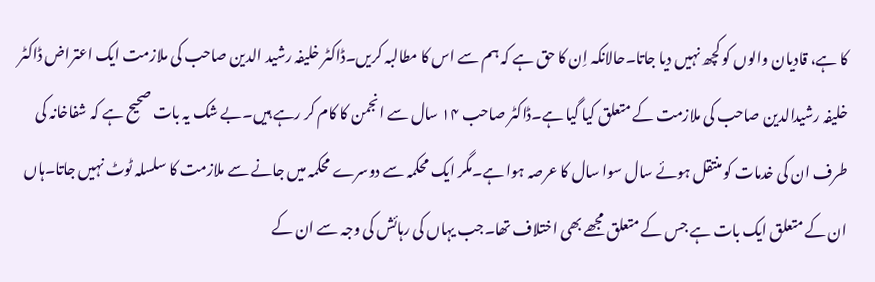کا ہے، قادیان والوں کو کچھ نہیں دیا جاتا۔حالانکہ اِن کا حق ہے کہ ہم سے اس کا مطالبہ کریں۔ڈاکٹر خلیفہ رشید الدین صاحب کی ملازمت ایک اعتراض ڈاکٹر خلیفہ رشیدالدین صاحب کی ملازمت کے متعلق کیا گیا ہے۔ڈاکٹر صاحب ۱۴ سال سے انجمن کا کام کر رہے ہیں۔بے شک یہ بات صحیح ہے کہ شفاخانہ کی طرف ان کی خدمات کو منتقل ہوئے سال سوا سال کا عرصہ ہوا ہے۔مگر ایک محکمہ سے دوسرے محکمہ میں جانے سے ملازمت کا سلسلہ ٹوٹ نہیں جاتا۔ہاں ان کے متعلق ایک بات ہے جس کے متعلق مجھے بھی اختلاف تھا۔جب یہاں کی رہائش کی وجہ سے ان کے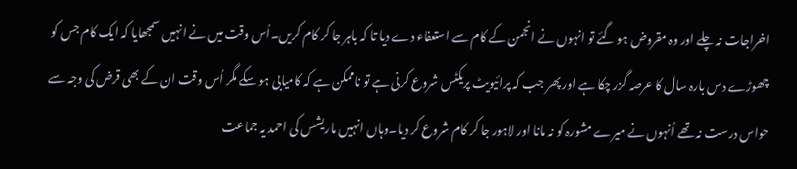اخراجات نہ چلے اور وہ مقروض ہو گئے تو انہوں نے انجمن کے کام سے استعفاء دے دیا تا کہ باہر جا کر کام کریں۔اُس وقت میں نے انہیں سمجھایا کہ ایک کام جس کو چھوڑے دس بارہ سال کا عرصہ گزر چکا ہے اور پھر جب کہ پرائیویٹ پریکٹس شروع کرنی ہے تو ناممکن ہے کہ کامیابی ہو سکے مگر اُس وقت ان کے بھی قرض کی وجہ سے حواس درست نہ تھے اُنہوں نے میرے مشورہ کو نہ مانا اور لاہور جا کر کام شروع کر دیا۔وہاں انہیں ماریشس کی احمد یہ جماعت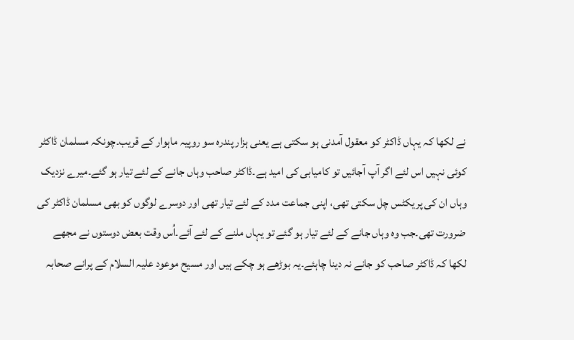نے لکھا کہ یہاں ڈاکٹر کو معقول آمدنی ہو سکتی ہے یعنی ہزار پندرہ سو روپیہ ماہوار کے قریب۔چونکہ مسلمان ڈاکٹر کوئی نہیں اس لئے اگر آپ آجائیں تو کامیابی کی امید ہے۔ڈاکٹر صاحب وہاں جانے کے لئے تیار ہو گئے۔میرے نزدیک وہاں ان کی پریکٹس چل سکتی تھی، اپنی جماعت مدد کے لئے تیار تھی اور دوسرے لوگوں کو بھی مسلمان ڈاکٹر کی ضرورت تھی۔جب وہ وہاں جانے کے لئے تیار ہو گئے تو یہاں ملنے کے لئے آئے۔اُس وقت بعض دوستوں نے مجھے لکھا کہ ڈاکٹر صاحب کو جانے نہ دینا چاہئے۔یہ بوڑھے ہو چکے ہیں اور مسیح موعود علیہ السلام کے پرانے صحابہ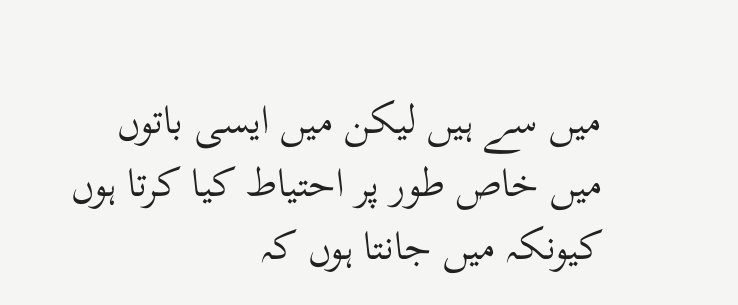میں سے ہیں لیکن میں ایسی باتوں میں خاص طور پر احتیاط کیا کرتا ہوں کیونکہ میں جانتا ہوں کہ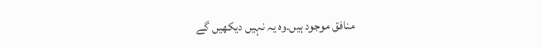منافق موجود ہیں۔وہ یہ نہیں دیکھیں گے